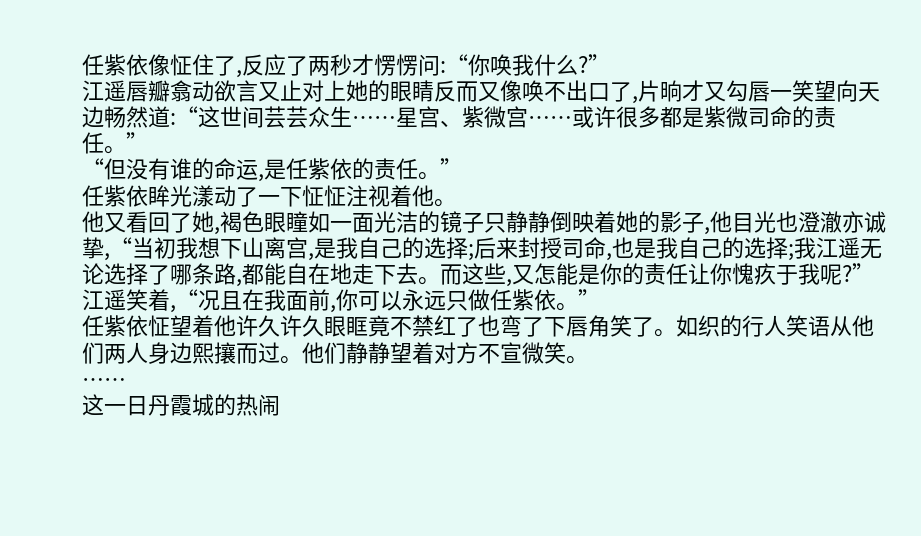任紫依像怔住了,反应了两秒才愣愣问:“你唤我什么?”
江遥唇瓣翕动欲言又止对上她的眼睛反而又像唤不出口了,片晌才又勾唇一笑望向天边畅然道:“这世间芸芸众生……星宫、紫微宫……或许很多都是紫微司命的责任。”
“但没有谁的命运,是任紫依的责任。”
任紫依眸光漾动了一下怔怔注视着他。
他又看回了她,褐色眼瞳如一面光洁的镜子只静静倒映着她的影子,他目光也澄澈亦诚挚,“当初我想下山离宫,是我自己的选择;后来封授司命,也是我自己的选择;我江遥无论选择了哪条路,都能自在地走下去。而这些,又怎能是你的责任让你愧疚于我呢?”
江遥笑着,“况且在我面前,你可以永远只做任紫依。”
任紫依怔望着他许久许久眼眶竟不禁红了也弯了下唇角笑了。如织的行人笑语从他们两人身边熙攘而过。他们静静望着对方不宣微笑。
……
这一日丹霞城的热闹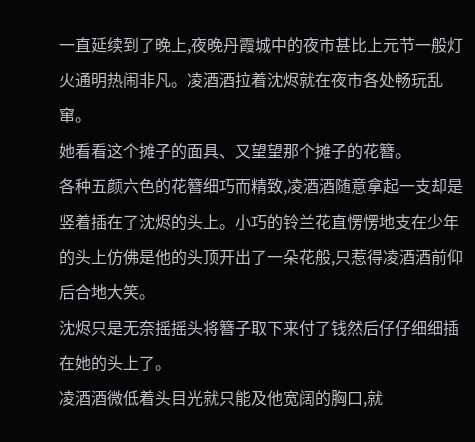一直延续到了晚上,夜晚丹霞城中的夜市甚比上元节一般灯火通明热闹非凡。凌酒酒拉着沈烬就在夜市各处畅玩乱窜。
她看看这个摊子的面具、又望望那个摊子的花簪。
各种五颜六色的花簪细巧而精致,凌酒酒随意拿起一支却是竖着插在了沈烬的头上。小巧的铃兰花直愣愣地支在少年的头上仿佛是他的头顶开出了一朵花般,只惹得凌酒酒前仰后合地大笑。
沈烬只是无奈摇摇头将簪子取下来付了钱然后仔仔细细插在她的头上了。
凌酒酒微低着头目光就只能及他宽阔的胸口,就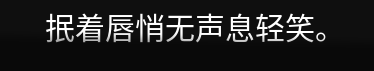抿着唇悄无声息轻笑。